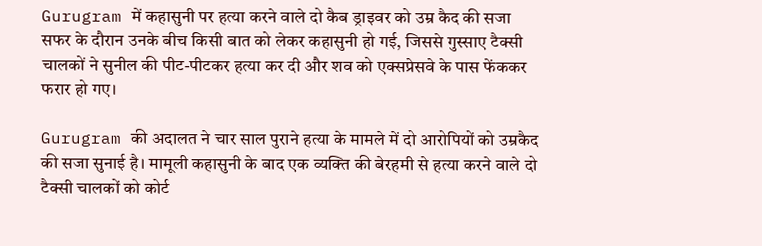Gurugram में कहासुनी पर हत्या करने वाले दो कैब ड्राइवर को उम्र कैद की सजा
सफर के दौरान उनके बीच किसी बात को लेकर कहासुनी हो गई, जिससे गुस्साए टैक्सी चालकों ने सुनील की पीट-पीटकर हत्या कर दी और शव को एक्सप्रेसवे के पास फेंककर फरार हो गए।

Gurugram की अदालत ने चार साल पुराने हत्या के मामले में दो आरोपियों को उम्रकैद की सजा सुनाई है। मामूली कहासुनी के बाद एक व्यक्ति की बेरहमी से हत्या करने वाले दो टैक्सी चालकों को कोर्ट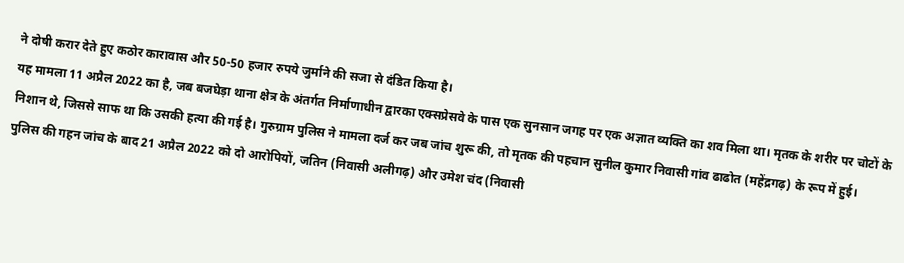ने दोषी करार देते हुए कठोर कारावास और 50-50 हजार रुपये जुर्माने की सजा से दंडित किया है।
यह मामला 11 अप्रैल 2022 का है, जब बजघेड़ा थाना क्षेत्र के अंतर्गत निर्माणाधीन द्वारका एक्सप्रेसवे के पास एक सुनसान जगह पर एक अज्ञात व्यक्ति का शव मिला था। मृतक के शरीर पर चोटों के निशान थे, जिससे साफ था कि उसकी हत्या की गई है। गुरुग्राम पुलिस ने मामला दर्ज कर जब जांच शुरू की, तो मृतक की पहचान सुनील कुमार निवासी गांव ढाढोत (महेंद्रगढ़) के रूप में हुई।
पुलिस की गहन जांच के बाद 21 अप्रैल 2022 को दो आरोपियों, जतिन (निवासी अलीगढ़) और उमेश चंद (निवासी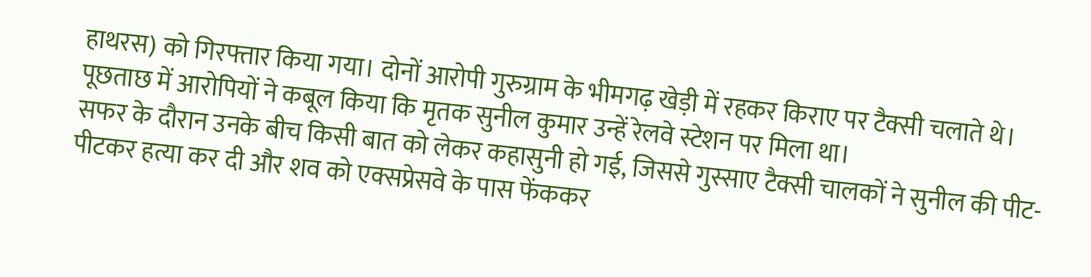हाथरस) को गिरफ्तार किया गया। दोनों आरोपी गुरुग्राम के भीमगढ़ खेड़ी में रहकर किराए पर टैक्सी चलाते थे। पूछताछ में आरोपियों ने कबूल किया कि मृतक सुनील कुमार उन्हें रेलवे स्टेशन पर मिला था।
सफर के दौरान उनके बीच किसी बात को लेकर कहासुनी हो गई, जिससे गुस्साए टैक्सी चालकों ने सुनील की पीट-पीटकर हत्या कर दी और शव को एक्सप्रेसवे के पास फेंककर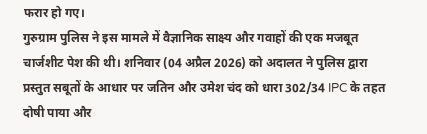फरार हो गए।
गुरुग्राम पुलिस ने इस मामले में वैज्ञानिक साक्ष्य और गवाहों की एक मजबूत चार्जशीट पेश की थी। शनिवार (04 अप्रैल 2026) को अदालत ने पुलिस द्वारा प्रस्तुत सबूतों के आधार पर जतिन और उमेश चंद को धारा 302/34 IPC के तहत दोषी पाया और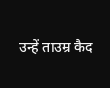उन्हें ताउम्र कैद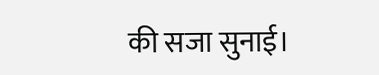की सजा सुनाई।